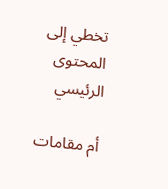تخطي إلى المحتوى الرئيسي

أم مقامات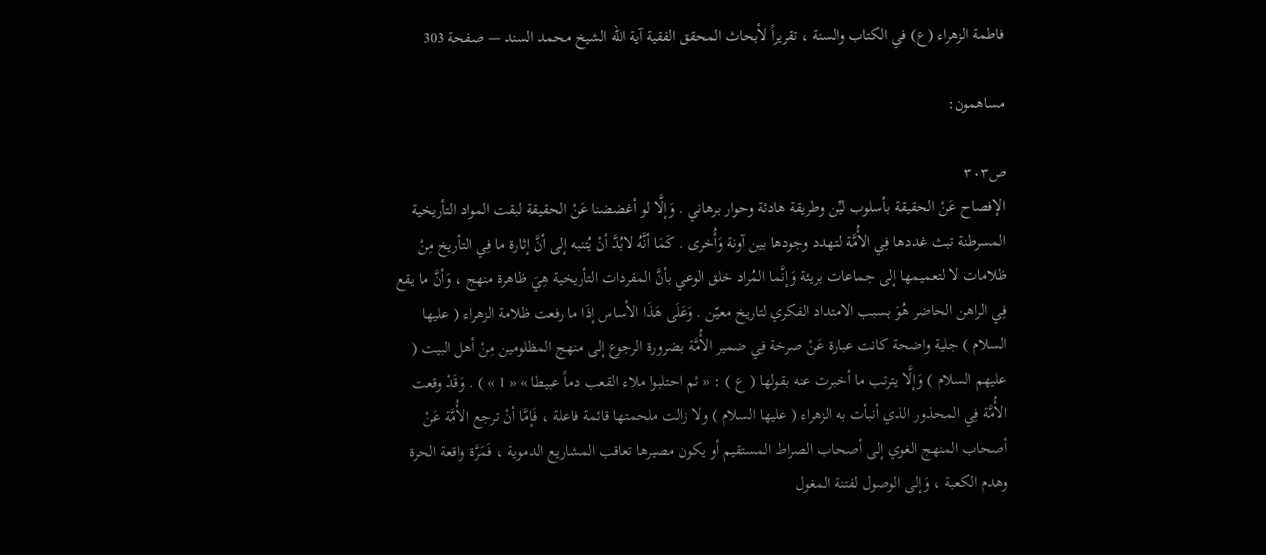فاطمة الزهراء (ع) في الكتاب والسنة ، تقريراً لأبحاث المحقق الفقية آية الله الشيخ محمد السند — صفحة 303

مساهمون:

ص٣٠٣
الإفصاح عَنْ الحقيقة بأسلوب ليِّن وطريقة هادئة وحوار برهاني . وَإلَّا لو أغضضنا عَنْ الحقيقة لبقت المواد التأريخية المسرطنة تبث غددها فِي الأُمَّة لتهدد وجودها بين آونة وَأُخرى . كَمَا أنَّهُ لابُدَّ أنْ يُتنبه إلى أنَّ إثارة ما فِي التأريخ مِنْ ظلامات لا لتعميمها إلى جماعات بريئة وَإنَّما المُراد خلق الوعي بأنَّ المفردات التأريخية هِيَ ظاهرة منهج ، وَأنَّ ما يقع فِي الراهن الحاضر هُوَ بسبب الامتداد الفكري لتاريخ معيّن . وَعَلَى هَذَا الأساس إذَا ما رفعت ظلامة الزهراء ( عليها السلام ) جلية واضحة كانت عبارة عَنْ صرخة فِي ضمير الأُمَّة بضرورة الرجوع إلى منهج المظلومين مِنْ أهل البيت ( عليهم السلام ) وَإلَّا يترتب ما أخبرت عنه بقولها ( ع ) : « ثم احتلبوا ملاء القعب دماً عبيطا » « 1 » ) . وَقَدْ وقعت الأُمَّة فِي المحذور الذي أنبأت به الزهراء ( عليها السلام ) ولا زالت ملحمتها قائمة فاعلة ، فَإمَّا أنْ ترجع الأُمَّة عَنْ أصحاب المنهج الغوي إلى أصحاب الصراط المستقيم أو يكون مصيرها تعاقب المشاريع الدموية ، فَمَرَّة واقعة الحرة وهدم الكعبة ، وَإلى الوصول لفتنة المغول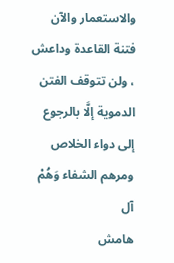والاستعمار والآن فتنة القاعدة وداعش ، ولن تتوقف الفتن الدموية إلَّا بالرجوع إلى دواء الخلاص ومرهم الشفاء وَهُمْ آل
هامش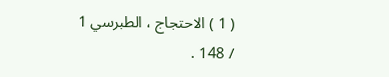( 1 ) الاحتجاج ، الطبرسي 1 / 148 .